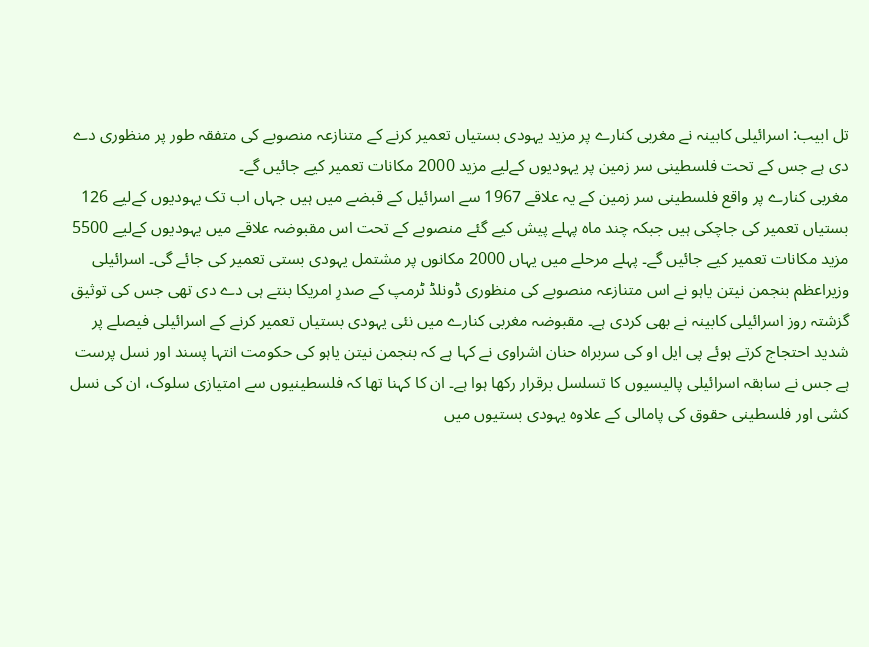تل ابیب: اسرائیلی کابینہ نے مغربی کنارے پر مزید یہودی بستیاں تعمیر کرنے کے متنازعہ منصوبے کی متفقہ طور پر منظوری دے دی ہے جس کے تحت فلسطینی سر زمین پر یہودیوں کےلیے مزید 2000 مکانات تعمیر کیے جائیں گے۔
مغربی کنارے پر واقع فلسطینی سر زمین کے یہ علاقے 1967 سے اسرائیل کے قبضے میں ہیں جہاں اب تک یہودیوں کےلیے 126 بستیاں تعمیر کی جاچکی ہیں جبکہ چند ماہ پہلے پیش کیے گئے منصوبے کے تحت اس مقبوضہ علاقے میں یہودیوں کےلیے 5500 مزید مکانات تعمیر کیے جائیں گے۔ پہلے مرحلے میں یہاں 2000 مکانوں پر مشتمل یہودی بستی تعمیر کی جائے گی۔ اسرائیلی وزیراعظم بنجمن نیتن یاہو نے اس متنازعہ منصوبے کی منظوری ڈونلڈ ٹرمپ کے صدرِ امریکا بنتے ہی دے دی تھی جس کی توثیق گزشتہ روز اسرائیلی کابینہ نے بھی کردی ہے۔ مقبوضہ مغربی کنارے میں نئی یہودی بستیاں تعمیر کرنے کے اسرائیلی فیصلے پر شدید احتجاج کرتے ہوئے پی ایل او کی سربراہ حنان اشراوی نے کہا ہے کہ بنجمن نیتن یاہو کی حکومت انتہا پسند اور نسل پرست ہے جس نے سابقہ اسرائیلی پالیسیوں کا تسلسل برقرار رکھا ہوا ہے۔ ان کا کہنا تھا کہ فلسطینیوں سے امتیازی سلوک، ان کی نسل کشی اور فلسطینی حقوق کی پامالی کے علاوہ یہودی بستیوں میں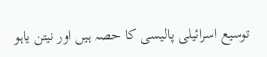توسیع اسرائیلی پالیسی کا حصہ ہیں اور نیتن یاہو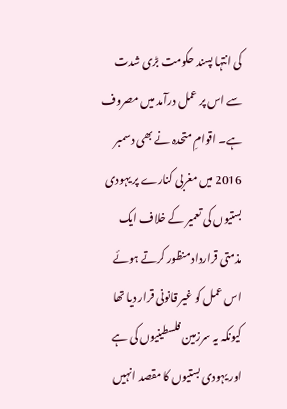کی انتہا پسند حکومت بڑی شدت سے اس پر عمل درآمد میں مصروف ہے۔ اقوامِ متحدہ نے بھی دسمبر 2016 میں مغربی کنارے پر یہودی بستیوں کی تعمیر کے خلاف ایک مذمتی قرارداد منظور کرتے ہوئے اس عمل کو غیر قانونی قرار دیا تھا کیونکہ یہ سرزمین فلسطینیوں کی ہے اور یہودی بستیوں کا مقصد انہیں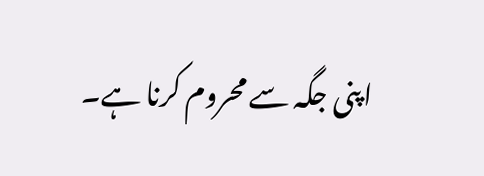اپنی جگہ سے محروم کرنا ہے۔